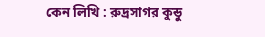কেন লিখি : রুদ্রসাগর কুন্ডু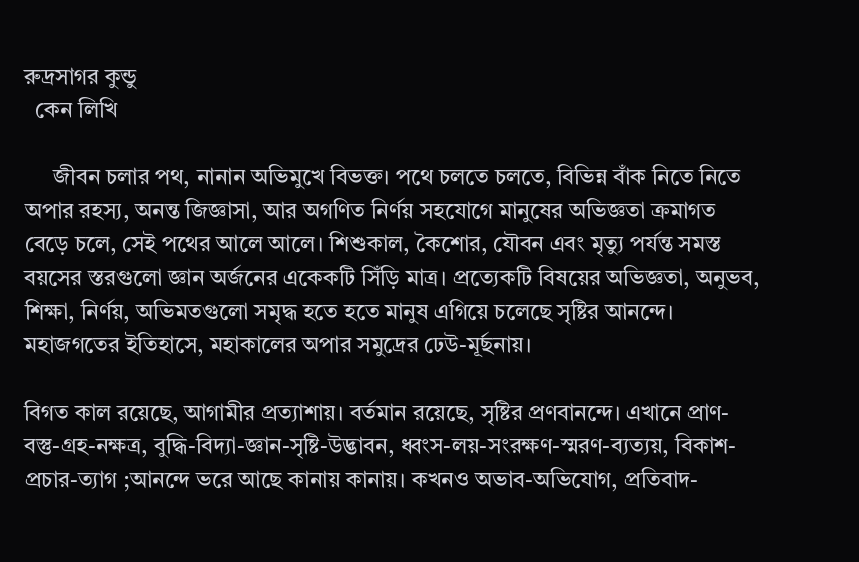রুদ্রসাগর কুন্ডু
  কেন লিখি

     জীবন চলার পথ, নানান অভিমুখে বিভক্ত। পথে চলতে চলতে, বিভিন্ন বাঁক নিতে নিতে অপার রহস্য, অনন্ত জিজ্ঞাসা, আর অগণিত নির্ণয় সহযোগে মানুষের অভিজ্ঞতা ক্রমাগত বেড়ে চলে, সেই পথের আলে আলে। শিশুকাল, কৈশোর, যৌবন এবং মৃত্যু পর্যন্ত সমস্ত বয়সের স্তরগুলো জ্ঞান অর্জনের একেকটি সিঁড়ি মাত্র। প্রত্যেকটি বিষয়ের অভিজ্ঞতা, অনুভব, শিক্ষা, নির্ণয়, অভিমতগুলো সমৃদ্ধ হতে হতে মানুষ এগিয়ে চলেছে সৃষ্টির আনন্দে। মহাজগতের ইতিহাসে, মহাকালের অপার সমুদ্রের ঢেউ-মূর্ছনায়।

বিগত কাল রয়েছে, আগামীর প্রত্যাশায়। বর্তমান রয়েছে, সৃষ্টির প্রণবানন্দে। এখানে প্রাণ-বস্তু-গ্রহ-নক্ষত্র, বুদ্ধি-বিদ্যা-জ্ঞান-সৃষ্টি-উদ্ভাবন, ধ্বংস-লয়-সংরক্ষণ-স্মরণ-ব্যত্যয়, বিকাশ-প্রচার-ত্যাগ ;আনন্দে ভরে আছে কানায় কানায়। কখনও অভাব-অভিযোগ, প্রতিবাদ-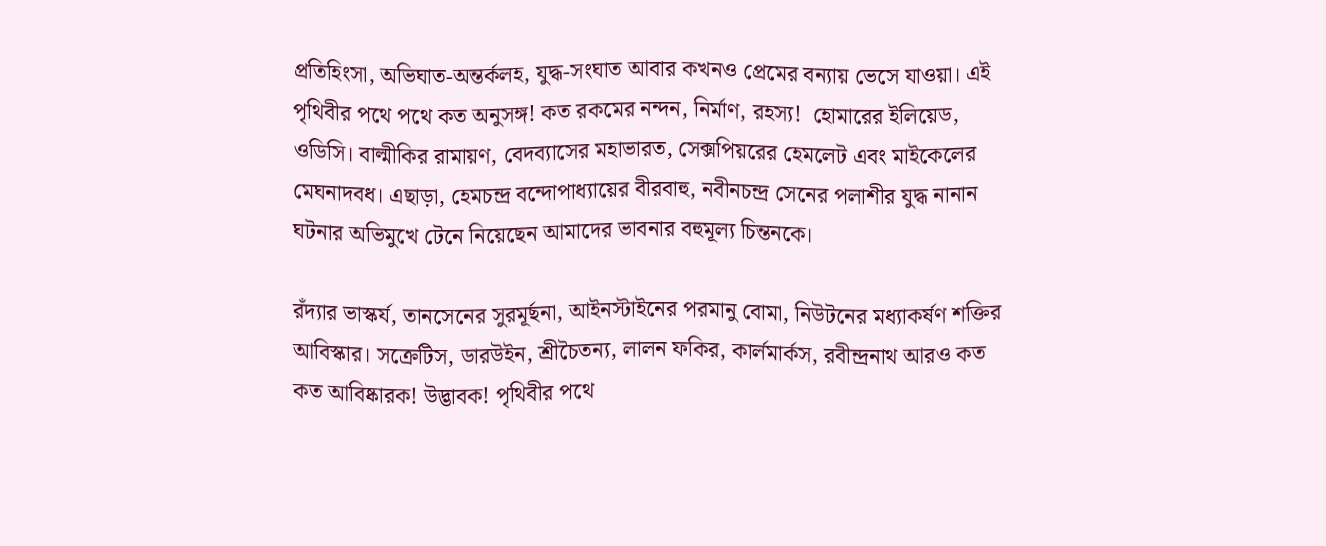প্রতিহিংসা, অভিঘাত-অন্তর্কলহ, যুদ্ধ-সংঘাত আবার কখনও প্রেমের বন্যায় ভেসে যাওয়া। এই পৃথিবীর পথে পথে কত অনুসঙ্গ! কত রকমের নন্দন, নির্মাণ, রহস্য!  হোমারের ইলিয়েড, ওডিসি। বাল্মীকির রামায়ণ, বেদব্যাসের মহাভারত, সেক্সপিয়রের হেমলেট এবং মাইকেলের মেঘনাদবধ। এছাড়া, হেমচন্দ্র বন্দোপাধ্যায়ের বীরবাহু, নবীনচন্দ্র সেনের পলাশীর যুদ্ধ নানান ঘটনার অভিমুখে টেনে নিয়েছেন আমাদের ভাবনার বহুমূল্য চিন্তনকে।

রঁদ্যার ভাস্কর্য, তানসেনের সুরমূর্ছনা, আইনস্টাইনের পরমানু বোমা, নিউটনের মধ্যাকর্ষণ শক্তির আবিস্কার। সক্রেটিস, ডারউইন, শ্রীচৈতন্য, লালন ফকির, কার্লমার্কস, রবীন্দ্রনাথ আরও কত কত আবিষ্কারক! উদ্ভাবক! পৃথিবীর পথে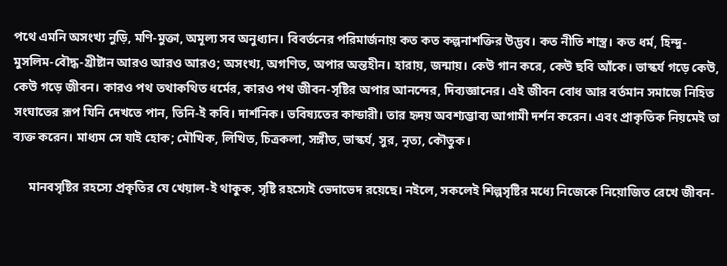পথে এমনি অসংখ্য নুড়ি, মণি-মুক্তা, অমূল্য সব অনুধ্যান। বিবর্তনের পরিমার্জনায় কত কত কল্পনাশক্তির উদ্ভব। কত নীতি শাস্ত্র। কত ধর্ম, হিন্দু-মুসলিম-বৌদ্ধ-খ্রীষ্টান আরও আরও আরও; অসংখ্য, অগণিত, অপার অন্তহীন। হারায়, জন্মায়। কেউ গান করে, কেউ ছবি আঁকে। ভাস্কর্য গড়ে কেউ, কেউ গড়ে জীবন। কারও পথ তথাকথিত ধর্মের, কারও পথ জীবন-সৃষ্টির অপার আনন্দের, দিব্যজ্ঞানের। এই জীবন বোধ আর বর্তমান সমাজে নিহিত সংঘাতের রূপ যিনি দেখতে পান, তিনি-ই কবি। দার্শনিক। ভবিষ্যতের কান্ডারী। তার হৃদয় অবশ্যম্ভাব্য আগামী দর্শন করেন। এবং প্রাকৃতিক নিয়মেই তা ব্যক্ত করেন। মাধ্যম সে যাই হোক; মৌখিক, লিখিত, চিত্রকলা, সঙ্গীত, ভাস্কর্য, সুর, নৃত্য, কৌতুক।

     মানবসৃষ্টির রহস্যে প্রকৃতির যে খেয়াল-ই থাকুক, সৃষ্টি রহস্যেই ভেদাভেদ রয়েছে। নইলে, সকলেই শিল্পসৃষ্টির মধ্যে নিজেকে নিয়োজিত রেখে জীবন-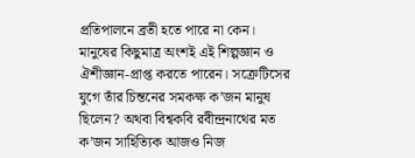প্রতিপালনে ব্রতী হতে পারে না কেন। মানুষের কিছুমাত্র অংশই এই শিল্পজ্ঞান ও ঐশীজ্ঞান-প্রাপ্ত করতে পারেন। সক্রেটিসের যুগে তাঁর চিন্তনের সমকক্ষ ক’জন মানুষ ছিলেন? অথবা বিশ্বকবি রবীন্দ্রনাথের মত ক’জন সাহিত্যিক আজও নিজ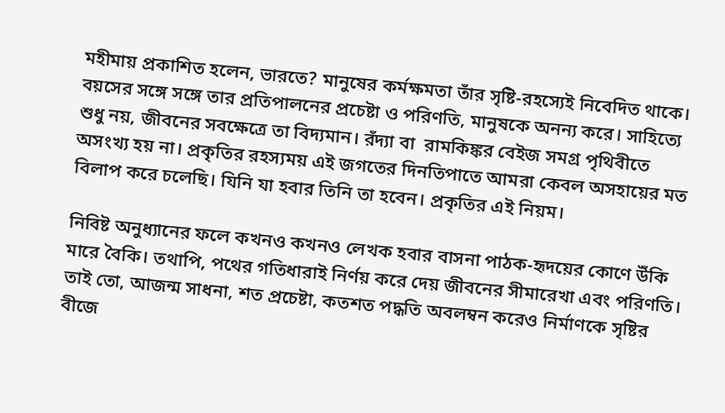মহীমায় প্রকাশিত হলেন, ভারতে? মানুষের কর্মক্ষমতা তাঁর সৃষ্টি-রহস্যেই নিবেদিত থাকে। বয়সের সঙ্গে সঙ্গে তার প্রতিপালনের প্রচেষ্টা ও পরিণতি, মানুষকে অনন্য করে। সাহিত্যে শুধু নয়, জীবনের সবক্ষেত্রে তা বিদ্যমান। রঁদ্যা বা  রামকিঙ্কর বেইজ সমগ্র পৃথিবীতে অসংখ্য হয় না। প্রকৃতির রহস্যময় এই জগতের দিনতিপাতে আমরা কেবল অসহায়ের মত বিলাপ করে চলেছি। যিনি যা হবার তিনি তা হবেন। প্রকৃতির এই নিয়ম।

নিবিষ্ট অনুধ্যানের ফলে কখনও কখনও লেখক হবার বাসনা পাঠক-হৃদয়ের কোণে উঁকি মারে বৈকি। তথাপি, পথের গতিধারাই নির্ণয় করে দেয় জীবনের সীমারেখা এবং পরিণতি। তাই তো, আজন্ম সাধনা, শত প্রচেষ্টা, কতশত পদ্ধতি অবলম্বন করেও নির্মাণকে সৃষ্টির বীজে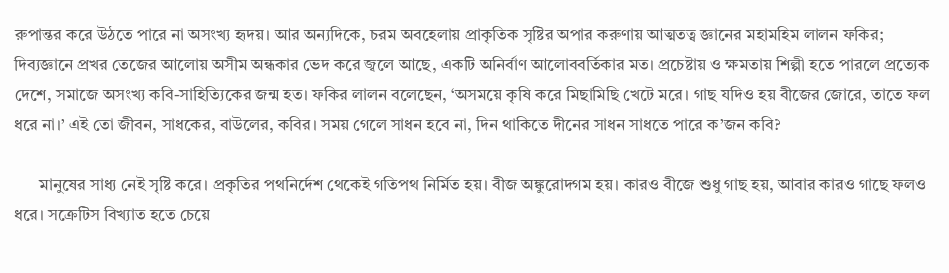রুপান্তর করে উঠতে পারে না অসংখ্য হৃদয়। আর অন্যদিকে, চরম অবহেলায় প্রাকৃতিক সৃষ্টির অপার করুণায় আত্মতত্ব জ্ঞানের মহামহিম লালন ফকির; দিব্যজ্ঞানে প্রখর তেজের আলোয় অসীম অন্ধকার ভেদ করে জ্বলে আছে, একটি অনির্বাণ আলোববর্তিকার মত। প্রচেষ্টায় ও ক্ষমতায় শিল্পী হতে পারলে প্রত্যেক দেশে, সমাজে অসংখ্য কবি-সাহিত্যিকের জন্ম হত। ফকির লালন বলেছেন, ‘অসময়ে কৃষি করে মিছামিছি খেটে মরে। গাছ যদিও হয় বীজের জোরে, তাতে ফল ধরে না।’ এই তো জীবন, সাধকের, বাউলের, কবির। সময় গেলে সাধন হবে না, দিন থাকিতে দীনের সাধন সাধতে পারে ক’জন কবি?

      মানুষের সাধ্য নেই সৃষ্টি করে। প্রকৃতির পথনির্দেশ থেকেই গতিপথ নির্মিত হয়। বীজ অঙ্কুরোদগম হয়। কারও বীজে শুধু গাছ হয়, আবার কারও গাছে ফলও ধরে। সক্রেটিস বিখ্যাত হতে চেয়ে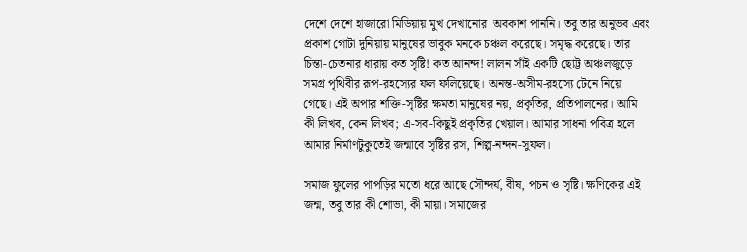দেশে দেশে হাজারো মিডিয়ায় মুখ দেখানোর  অবকাশ পাননি। তবু তার অনুভব এবং প্রকাশ গোটা দুনিয়ায় মানুষের ভাবুক মনকে চঞ্চল করেছে। সমৃদ্ধ করেছে। তার চিন্তা-চেতনার ধারায় কত সৃষ্টি! কত আনন্দ! লালন সাঁই একটি ছোট্ট অঞ্চলজুড়ে সমগ্র পৃথিবীর রূপ-রহস্যের ফল ফলিয়েছে। অনন্ত-অসীম-রহস্যে টেনে নিয়ে গেছে। এই অপার শক্তি-সৃষ্টির ক্ষমতা মানুষের নয়, প্রকৃতির, প্রতিপালনের। আমি কী লিখব, কেন লিখব; এ-সব-কিছুই প্রকৃতির খেয়াল। আমার সাধনা পবিত্র হলে আমার নির্মাণটুকুতেই জন্মাবে সৃষ্টির রস, শিল্প-নন্দন-সুফল।

সমাজ ফুলের পাপড়ির মতো ধরে আছে সৌন্দর্য, বীষ, পচন ও সৃষ্টি। ক্ষণিকের এই জন্ম, তবু তার কী শোভা, কী মায়া। সমাজের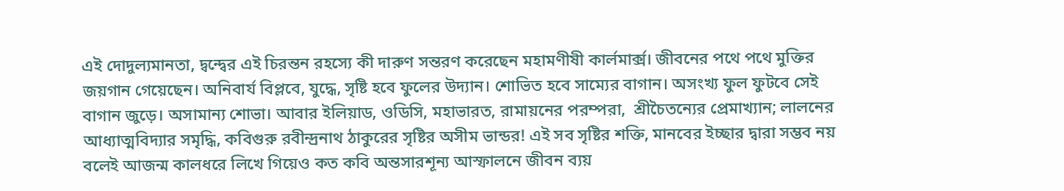এই দোদুল্যমানতা, দ্বন্দ্বের এই চিরন্তন রহস্যে কী দারুণ সন্তরণ করেছেন মহামণীষী কার্লমার্ক্স। জীবনের পথে পথে মুক্তির জয়গান গেয়েছেন। অনিবার্য বিপ্লবে, যুদ্ধে, সৃষ্টি হবে ফুলের উদ্যান। শোভিত হবে সাম্যের বাগান। অসংখ্য ফুল ফুটবে সেই বাগান জুড়ে। অসামান্য শোভা। আবার ইলিয়াড, ওডিসি, মহাভারত, রামায়নের পরম্পরা,  শ্রীচৈতন্যের প্রেমাখ্যান; লালনের আধ্যাত্মবিদ্যার সমৃদ্ধি, কবিগুরু রবীন্দ্রনাথ ঠাকুরের সৃষ্টির অসীম ভান্ডর! এই সব সৃষ্টির শক্তি, মানবের ইচ্ছার দ্বারা সম্ভব নয় বলেই আজন্ম কালধরে লিখে গিয়েও কত কবি অন্তসারশূন্য আস্ফালনে জীবন ব্যয়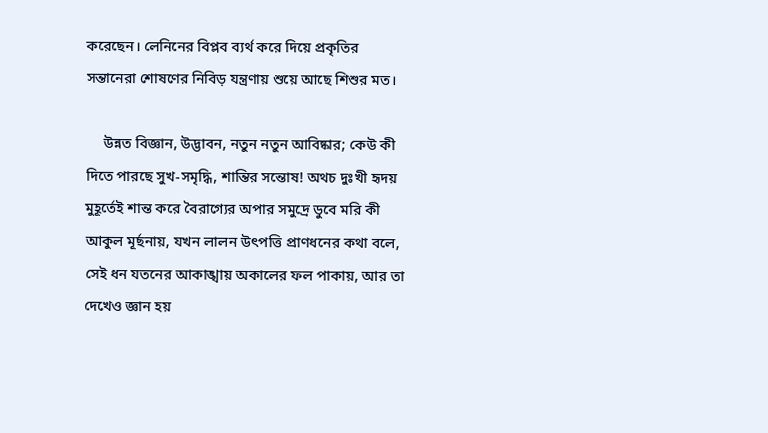করেছেন। লেনিনের বিপ্লব ব্যর্থ করে দিয়ে প্রকৃতির সন্তানেরা শোষণের নিবিড় যন্ত্রণায় শুয়ে আছে শিশুর মত।

     উন্নত বিজ্ঞান, উদ্ভাবন, নতুন নতুন আবিষ্কার; কেউ কী দিতে পারছে সুখ-সমৃদ্ধি, শান্তির সন্তোষ! অথচ দুঃখী হৃদয় মুহূর্তেই শান্ত করে বৈরাগ্যের অপার সমুদ্রে ডুবে মরি কী আকুল মূর্ছনায়, যখন লালন উৎপত্তি প্রাণধনের কথা বলে, সেই ধন যতনের আকাঙ্খায় অকালের ফল পাকায়, আর তা দেখেও জ্ঞান হয়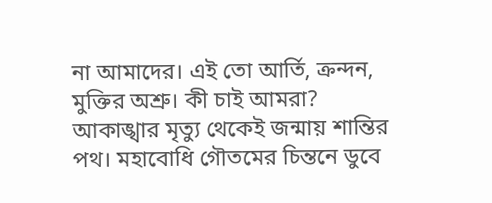না আমাদের। এই তো আর্তি, ক্রন্দন, মুক্তির অশ্রু। কী চাই আমরা? আকাঙ্খার মৃত্যু থেকেই জন্মায় শান্তির পথ। মহাবোধি গৌতমের চিন্তনে ডুবে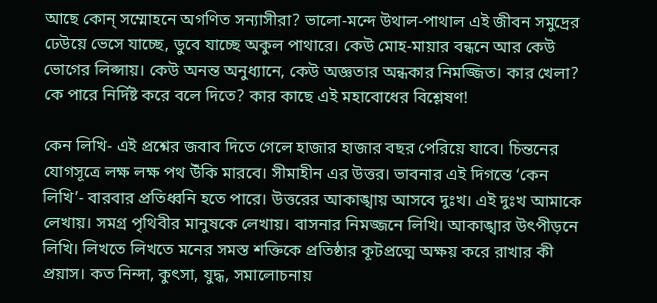আছে কোন্ সম্মোহনে অগণিত সন্যাসীরা? ভালো-মন্দে উথাল-পাথাল এই জীবন সমুদ্রের ঢেউয়ে ভেসে যাচ্ছে, ডুবে যাচ্ছে অকুল পাথারে। কেউ মোহ-মায়ার বন্ধনে আর কেউ ভোগের লিপ্সায়। কেউ অনন্ত অনুধ্যানে, কেউ অজ্ঞতার অন্ধকার নিমজ্জিত। কার খেলা? কে পারে নির্দিষ্ট করে বলে দিতে? কার কাছে এই মহাবোধের বিশ্লেষণ!

কেন লিখি- এই প্রশ্নের জবাব দিতে গেলে হাজার হাজার বছর পেরিয়ে যাবে। চিন্তনের যোগসূত্রে লক্ষ লক্ষ পথ উঁকি মারবে। সীমাহীন এর উত্তর। ভাবনার এই দিগন্তে ‘কেন লিখি’- বারবার প্রতিধ্বনি হতে পারে। উত্তরের আকাঙ্খায় আসবে দুঃখ। এই দুঃখ আমাকে লেখায়। সমগ্র পৃথিবীর মানুষকে লেখায়। বাসনার নিমজ্জনে লিখি। আকাঙ্খার উৎপীড়নে লিখি। লিখতে লিখতে মনের সমস্ত শক্তিকে প্রতিষ্ঠার কূটপ্রত্মে অক্ষয় করে রাখার কী প্রয়াস। কত নিন্দা, কুৎসা, যুদ্ধ, সমালোচনায়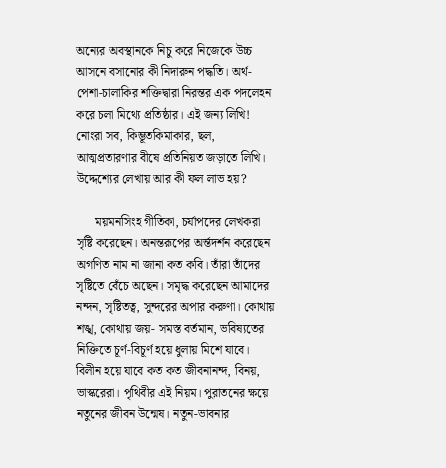অন্যের অবস্থানকে নিচু করে নিজেকে উচ্চ আসনে বসানোর কী নিদারুন পদ্ধতি। অর্থ-পেশা-চালাকির শক্তিদ্বারা নিরন্তর এক পদলেহন করে চলা মিথ্যে প্রতিষ্ঠার। এই জন্য লিখি! নোংরা সব, কিম্ভূতকিমাকার, ছল, আত্মপ্রতারণার বীষে প্রতিনিয়ত জড়াতে লিখি। উদ্দেশ্যের লেখায় আর কী ফল লাভ হয়?

      ময়মনসিংহ গীতিকা, চর্যাপদের লেখকরা সৃষ্টি করেছেন। অনন্তরূপের অর্ন্তদর্শন করেছেন অগণিত নাম না জানা কত কবি। তাঁরা তাঁদের সৃষ্টিতে বেঁচে অছেন। সমৃদ্ধ করেছেন আমাদের নন্দন, সৃষ্টিতত্ব, সুন্দরের অপার করুণা। কোথায় শঙ্খ, কোথায় জয়- সমস্ত বর্তমান, ভবিষ্যতের নিক্তিতে চূর্ণ-বিচূর্ণ হয়ে ধুলায় মিশে যাবে। বিলীন হয়ে যাবে কত কত জীবনানন্দ, বিনয়, ভাস্করেরা। পৃথিবীর এই নিয়ম। পুরাতনের ক্ষয়ে নতুনের জীবন উন্মেষ। নতুন-ভাবনার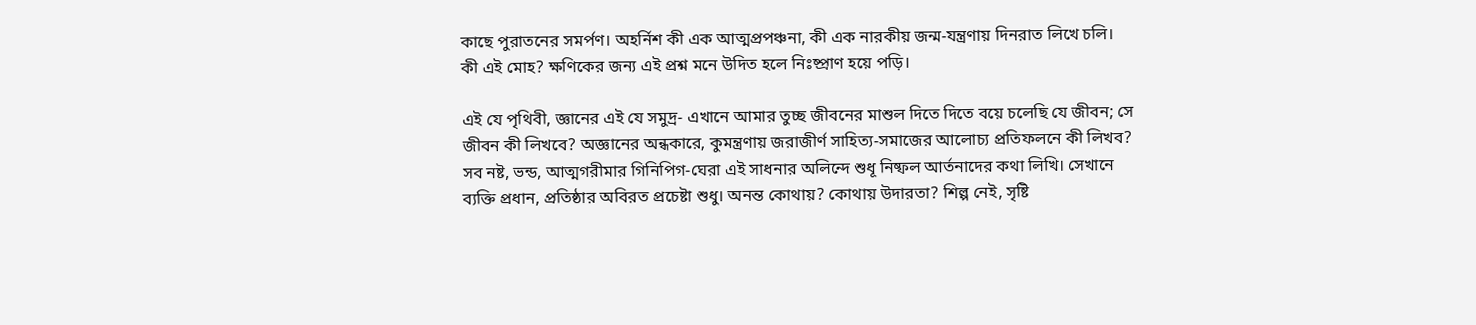কাছে পুরাতনের সমর্পণ। অহর্নিশ কী এক আত্মপ্রপঞ্চনা, কী এক নারকীয় জন্ম-যন্ত্রণায় দিনরাত লিখে চলি। কী এই মোহ? ক্ষণিকের জন্য এই প্রশ্ন মনে উদিত হলে নিঃষ্প্রাণ হয়ে পড়ি।

এই যে পৃথিবী, জ্ঞানের এই যে সমুদ্র- এখানে আমার তুচ্ছ জীবনের মাশুল দিতে দিতে বয়ে চলেছি যে জীবন; সে জীবন কী লিখবে? অজ্ঞানের অন্ধকারে, কুমন্ত্রণায় জরাজীর্ণ সাহিত্য-সমাজের আলোচ্য প্রতিফলনে কী লিখব? সব নষ্ট, ভন্ড, আত্মগরীমার গিনিপিগ-ঘেরা এই সাধনার অলিন্দে শুধূ নিষ্ফল আর্তনাদের কথা লিখি। সেখানে ব্যক্তি প্রধান, প্রতিষ্ঠার অবিরত প্রচেষ্টা শুধু। অনন্ত কোথায়? কোথায় উদারতা? শিল্প নেই, সৃষ্টি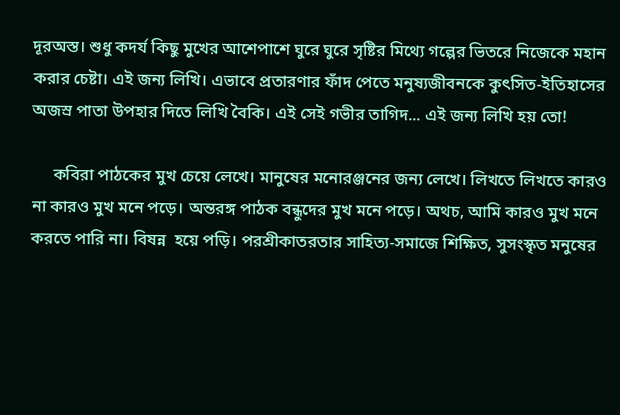দূরঅস্ত। শুধু কদর্য কিছু মুখের আশেপাশে ঘুরে ঘুরে সৃষ্টির মিথ্যে গল্পের ভিতরে নিজেকে মহান করার চেষ্টা। এই জন্য লিখি। এভাবে প্রতারণার ফাঁদ পেতে মনুষ্যজীবনকে কুৎসিত-ইতিহাসের অজস্র পাতা উপহার দিতে লিখি বৈকি। এই সেই গভীর তাগিদ... এই জন্য লিখি হয় তো!

     কবিরা পাঠকের মুখ চেয়ে লেখে। মানুষের মনোরঞ্জনের জন্য লেখে। লিখতে লিখতে কারও না কারও মুখ মনে পড়ে। অন্তরঙ্গ পাঠক বন্ধুদের মুখ মনে পড়ে। অথচ, আমি কারও মুখ মনে করতে পারি না। বিষন্ন  হয়ে পড়ি। পরশ্রীকাতরতার সাহিত্য-সমাজে শিক্ষিত, সুসংস্কৃত মনুষের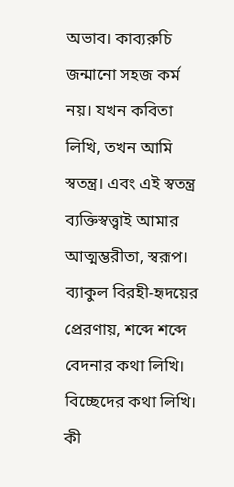অভাব। কাব্যরুচি জন্মানো সহজ কর্ম নয়। যখন কবিতা লিখি, তখন আমি স্বতন্ত্র। এবং এই স্বতন্ত্র ব্যক্তিস্বত্ত্বাই আমার আত্মম্ভরীতা, স্বরূপ। ব্যাকুল বিরহী-হৃদয়ের প্রেরণায়, শব্দে শব্দে বেদনার কথা লিখি। বিচ্ছেদের কথা লিখি। কী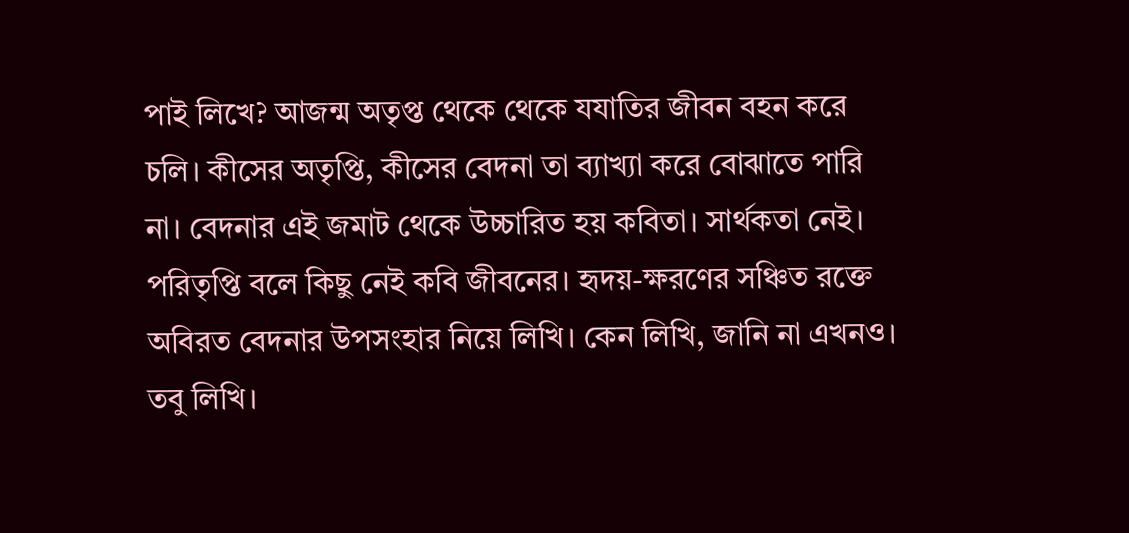পাই লিখে? আজন্ম অতৃপ্ত থেকে থেকে যযাতির জীবন বহন করে চলি। কীসের অতৃপ্তি, কীসের বেদনা তা ব্যাখ্যা করে বোঝাতে পারি না। বেদনার এই জমাট থেকে উচ্চারিত হয় কবিতা। সার্থকতা নেই। পরিতৃপ্তি বলে কিছু নেই কবি জীবনের। হৃদয়-ক্ষরণের সঞ্চিত রক্তে অবিরত বেদনার উপসংহার নিয়ে লিখি। কেন লিখি, জানি না এখনও। তবু লিখি।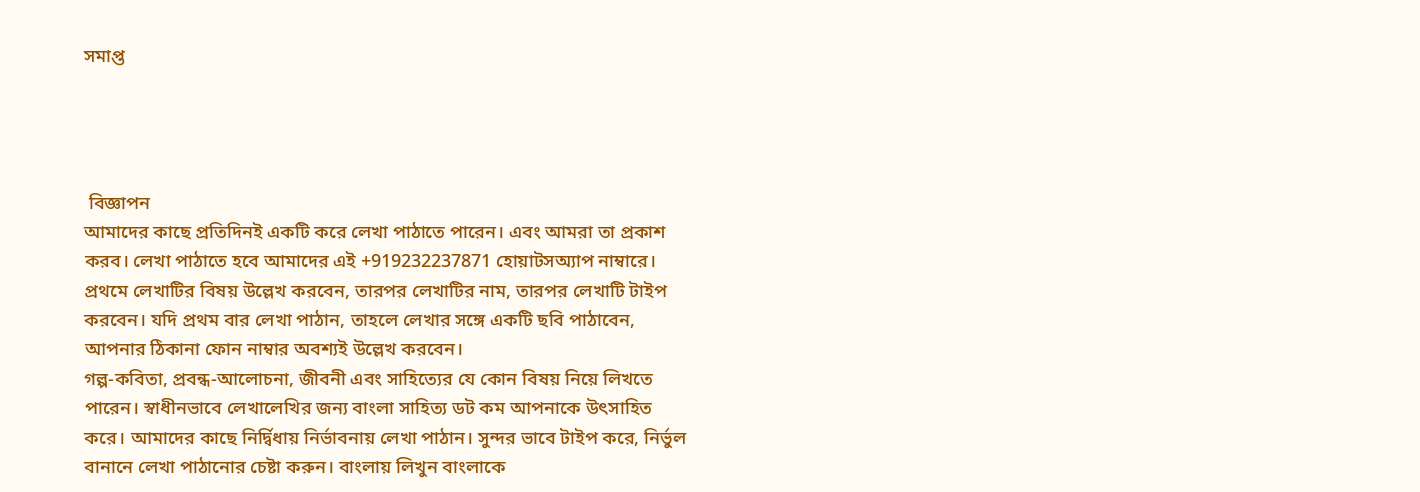সমাপ্ত




 বিজ্ঞাপন
আমাদের কাছে প্রতিদিনই একটি করে লেখা পাঠাতে পারেন। এবং আমরা তা প্রকাশ করব। লেখা পাঠাতে হবে আমাদের এই +919232237871 হোয়াটসঅ্যাপ নাম্বারে। প্রথমে লেখাটির বিষয় উল্লেখ করবেন, তারপর লেখাটির নাম, তারপর লেখাটি টাইপ করবেন। যদি প্রথম বার লেখা পাঠান, তাহলে লেখার সঙ্গে একটি ছবি পাঠাবেন, আপনার ঠিকানা ফোন নাম্বার অবশ্যই উল্লেখ করবেন।
গল্প-কবিতা, প্রবন্ধ-আলোচনা, জীবনী এবং সাহিত্যের যে কোন বিষয় নিয়ে লিখতে পারেন। স্বাধীনভাবে লেখালেখির জন্য বাংলা সাহিত্য ডট কম আপনাকে উৎসাহিত করে। আমাদের কাছে নির্দ্বিধায় নির্ভাবনায় লেখা পাঠান। সুন্দর ভাবে টাইপ করে, নির্ভুল বানানে লেখা পাঠানোর চেষ্টা করুন। বাংলায় লিখুন বাংলাকে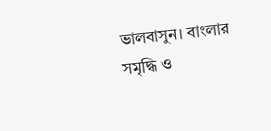ভালবাসুন। বাংলার সমৃদ্ধি ও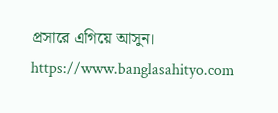প্রসারে এগিয়ে আসুন।
https://www.banglasahityo.com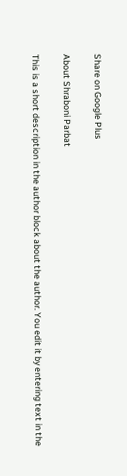Share on Google Plus

About Shraboni Parbat

This is a short description in the author block about the author. You edit it by entering text in the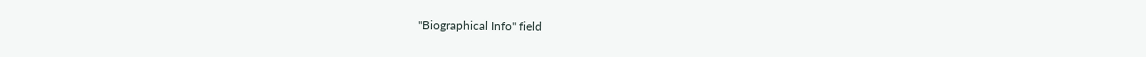"Biographical Info" field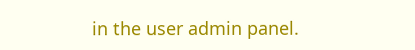in the user admin panel.